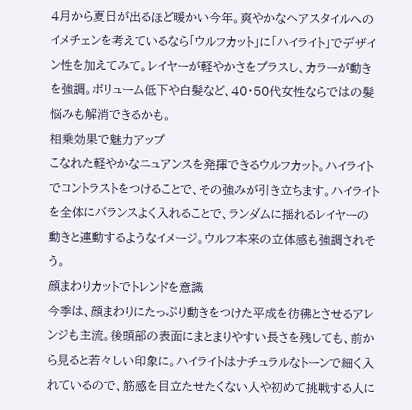4月から夏日が出るほど暖かい今年。爽やかなヘアスタイルへのイメチェンを考えているなら「ウルフカット」に「ハイライト」でデザイン性を加えてみて。レイヤーが軽やかさをプラスし、カラーが動きを強調。ボリューム低下や白髪など、40・50代女性ならではの髪悩みも解消できるかも。
相乗効果で魅力アップ
こなれた軽やかなニュアンスを発揮できるウルフカット。ハイライトでコントラストをつけることで、その強みが引き立ちます。ハイライトを全体にバランスよく入れることで、ランダムに揺れるレイヤーの動きと連動するようなイメージ。ウルフ本来の立体感も強調されそう。
顔まわりカットでトレンドを意識
今季は、顔まわりにたっぷり動きをつけた平成を彷彿とさせるアレンジも主流。後頭部の表面にまとまりやすい長さを残しても、前から見ると若々しい印象に。ハイライトはナチュラルなトーンで細く入れているので、筋感を目立たせたくない人や初めて挑戦する人に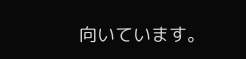向いています。